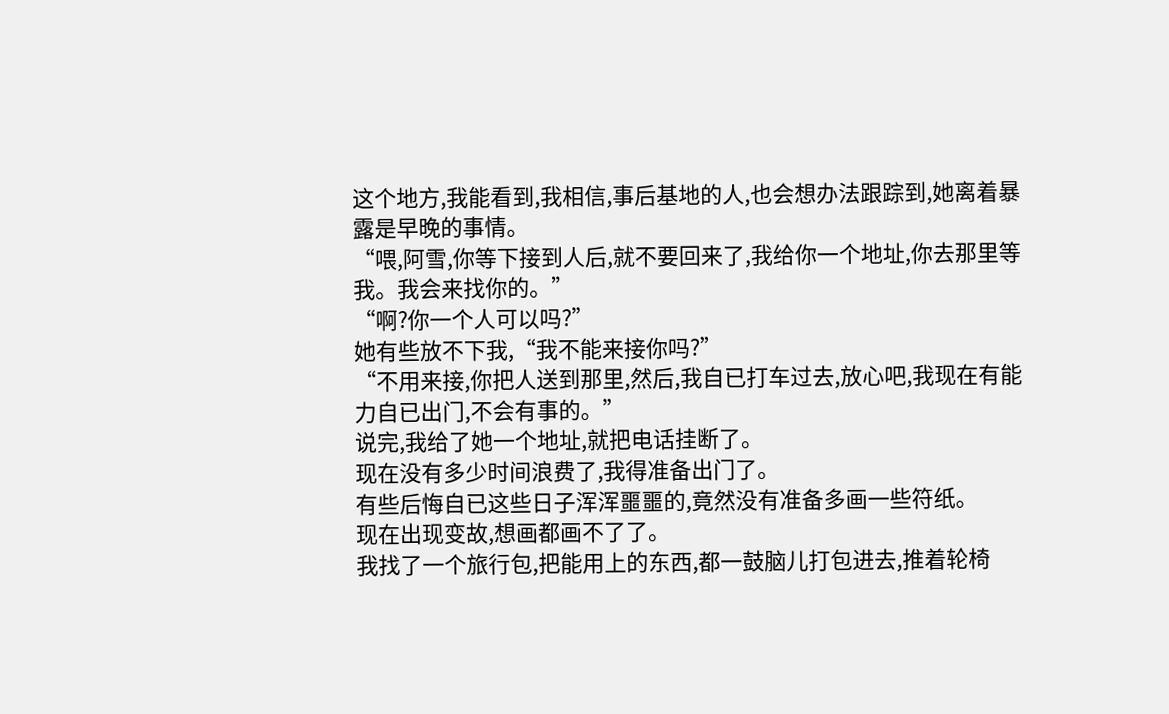这个地方,我能看到,我相信,事后基地的人,也会想办法跟踪到,她离着暴露是早晚的事情。
“喂,阿雪,你等下接到人后,就不要回来了,我给你一个地址,你去那里等我。我会来找你的。”
“啊?你一个人可以吗?”
她有些放不下我,“我不能来接你吗?”
“不用来接,你把人送到那里,然后,我自已打车过去,放心吧,我现在有能力自已出门,不会有事的。”
说完,我给了她一个地址,就把电话挂断了。
现在没有多少时间浪费了,我得准备出门了。
有些后悔自已这些日子浑浑噩噩的,竟然没有准备多画一些符纸。
现在出现变故,想画都画不了了。
我找了一个旅行包,把能用上的东西,都一鼓脑儿打包进去,推着轮椅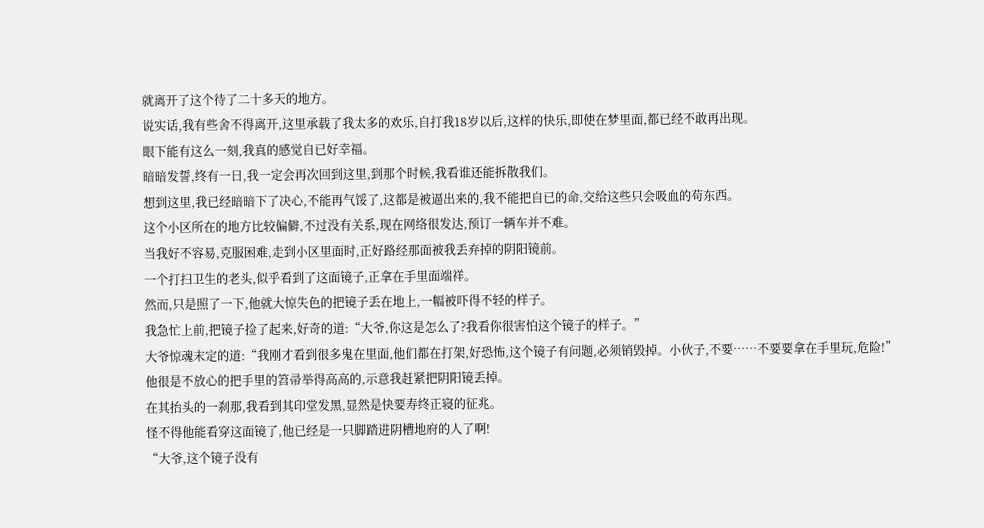就离开了这个待了二十多天的地方。
说实话,我有些舍不得离开,这里承载了我太多的欢乐,自打我18岁以后,这样的快乐,即使在梦里面,都已经不敢再出现。
眼下能有这么一刻,我真的感觉自已好幸福。
暗暗发誓,终有一日,我一定会再次回到这里,到那个时候,我看谁还能拆散我们。
想到这里,我已经暗暗下了决心,不能再气馁了,这都是被逼出来的,我不能把自已的命,交给这些只会吸血的苟东西。
这个小区所在的地方比较偏僻,不过没有关系,现在网络很发达,预订一辆车并不难。
当我好不容易,克服困难,走到小区里面时,正好路经那面被我丢弃掉的阴阳镜前。
一个打扫卫生的老头,似乎看到了这面镜子,正拿在手里面端祥。
然而,只是照了一下,他就大惊失色的把镜子丢在地上,一幅被吓得不轻的样子。
我急忙上前,把镜子捡了起来,好奇的道:“大爷,你这是怎么了?我看你很害怕这个镜子的样子。”
大爷惊魂末定的道:“我刚才看到很多鬼在里面,他们都在打架,好恐怖,这个镜子有问题,必须销毁掉。小伙子,不要……不要要拿在手里玩,危险!”
他很是不放心的把手里的笤帚举得高高的,示意我赶紧把阴阳镜丢掉。
在其抬头的一刹那,我看到其印堂发黑,显然是快要寿终正寝的征兆。
怪不得他能看穿这面镜了,他已经是一只脚踏进阴槽地府的人了啊!
“大爷,这个镜子没有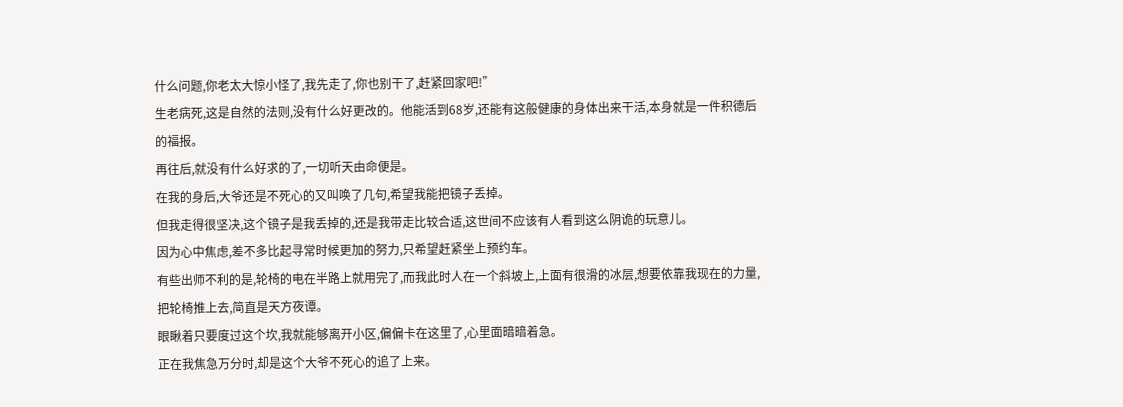什么问题,你老太大惊小怪了,我先走了,你也别干了,赶紧回家吧!”
生老病死,这是自然的法则,没有什么好更改的。他能活到68岁,还能有这般健康的身体出来干活,本身就是一件积德后的福报。
再往后,就没有什么好求的了,一切听天由命便是。
在我的身后,大爷还是不死心的又叫唤了几句,希望我能把镜子丢掉。
但我走得很坚决,这个镜子是我丢掉的,还是我带走比较合适,这世间不应该有人看到这么阴诡的玩意儿。
因为心中焦虑,差不多比起寻常时候更加的努力,只希望赶紧坐上预约车。
有些出师不利的是,轮椅的电在半路上就用完了,而我此时人在一个斜坡上,上面有很滑的冰层,想要依靠我现在的力量,把轮椅推上去,简直是天方夜谭。
眼瞅着只要度过这个坎,我就能够离开小区,偏偏卡在这里了,心里面暗暗着急。
正在我焦急万分时,却是这个大爷不死心的追了上来。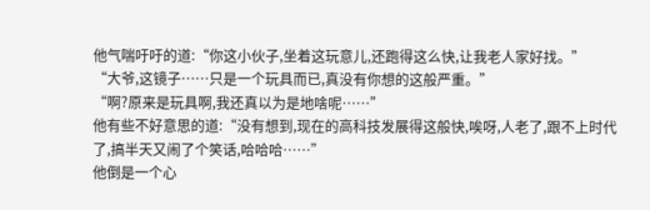他气喘吁吁的道:“你这小伙子,坐着这玩意儿,还跑得这么快,让我老人家好找。”
“大爷,这镜子……只是一个玩具而已,真没有你想的这般严重。”
“啊?原来是玩具啊,我还真以为是地啥呢……”
他有些不好意思的道:“没有想到,现在的高科技发展得这般快,唉呀,人老了,跟不上时代了,搞半天又闹了个笑话,哈哈哈……”
他倒是一个心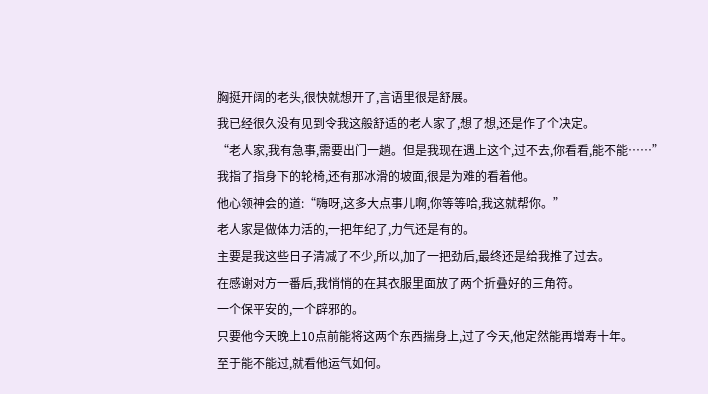胸挺开阔的老头,很快就想开了,言语里很是舒展。
我已经很久没有见到令我这般舒适的老人家了,想了想,还是作了个决定。
“老人家,我有急事,需要出门一趟。但是我现在遇上这个,过不去,你看看,能不能……”
我指了指身下的轮椅,还有那冰滑的坡面,很是为难的看着他。
他心领神会的道:“嗨呀,这多大点事儿啊,你等等哈,我这就帮你。”
老人家是做体力活的,一把年纪了,力气还是有的。
主要是我这些日子清减了不少,所以,加了一把劲后,最终还是给我推了过去。
在感谢对方一番后,我悄悄的在其衣服里面放了两个折叠好的三角符。
一个保平安的,一个辟邪的。
只要他今天晚上10点前能将这两个东西揣身上,过了今天,他定然能再增寿十年。
至于能不能过,就看他运气如何。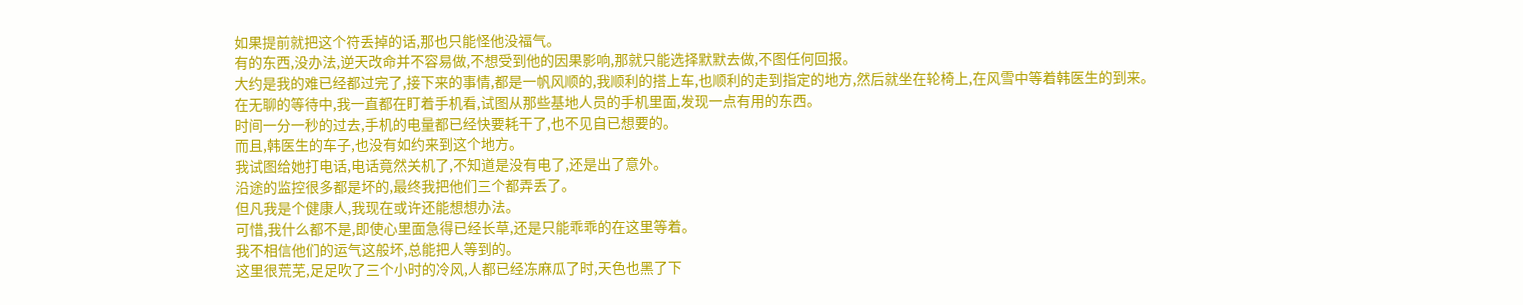如果提前就把这个符丢掉的话,那也只能怪他没福气。
有的东西,没办法,逆天改命并不容易做,不想受到他的因果影响,那就只能选择默默去做,不图任何回报。
大约是我的难已经都过完了,接下来的事情,都是一帆风顺的,我顺利的搭上车,也顺利的走到指定的地方,然后就坐在轮椅上,在风雪中等着韩医生的到来。
在无聊的等待中,我一直都在盯着手机看,试图从那些基地人员的手机里面,发现一点有用的东西。
时间一分一秒的过去,手机的电量都已经快要耗干了,也不见自已想要的。
而且,韩医生的车子,也没有如约来到这个地方。
我试图给她打电话,电话竟然关机了,不知道是没有电了,还是出了意外。
沿途的监控很多都是坏的,最终我把他们三个都弄丢了。
但凡我是个健康人,我现在或许还能想想办法。
可惜,我什么都不是,即使心里面急得已经长草,还是只能乖乖的在这里等着。
我不相信他们的运气这般坏,总能把人等到的。
这里很荒芜,足足吹了三个小时的冷风,人都已经冻麻瓜了时,天色也黑了下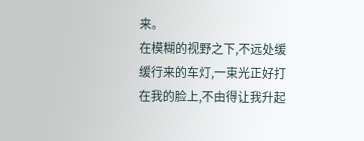来。
在模糊的视野之下,不远处缓缓行来的车灯,一束光正好打在我的脸上,不由得让我升起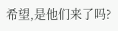希望,是他们来了吗?